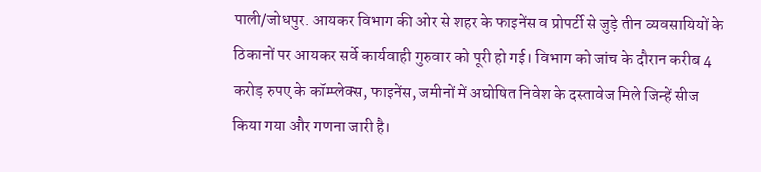पाली/जोधपुर. आयकर विभाग की ओर से शहर के फाइनेंस व प्रोपर्टी से जुड़े तीन व्यवसायियों के ठिकानों पर आयकर सर्वे कार्यवाही गुरुवार को पूरी हो गई। विभाग को जांच के दौरान करीब 4 करोड़ रुपए के कॉम्प्लेक्स, फाइनेंस, जमीनों में अघोषित निवेश के दस्तावेज मिले जिन्हें सीज किया गया और गणना जारी है।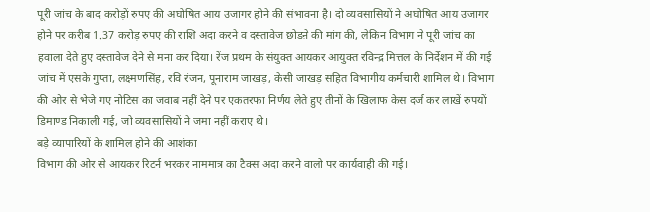पूरी जांच के बाद करोड़ों रुपए की अघोषित आय उजागर होने की संभावना है। दो व्यवसासियों ने अघोषित आय उजागर होने पर करीब 1.37 करोड़ रुपए की राशि अदा करने व दस्तावेज छोडऩे की मांग की, लेकिन विभाग ने पूरी जांच का हवाला देते हुए दस्तावेज देने से मना कर दिया। रेंज प्रथम के संयुक्त आयकर आयुक्त रविन्द्र मित्तल के निर्देशन में की गई जांच में एसके गुप्ता, लक्ष्मणसिंह, रवि रंजन, पूनाराम जाखड़, केसी जाखड़ सहित विभागीय कर्मचारी शामिल थे। विभाग की ओर से भेजे गए नोटिस का जवाब नहीं देने पर एकतरफा निर्णय लेते हुए तीनों के खिलाफ केस दर्ज कर लाखें रुपयों डिमाण्ड निकाली गई, जो व्यवसासियों ने जमा नहीं कराए थे।
बड़े व्यापारियों के शामिल होने की आशंका
विभाग की ओर से आयकर रिटर्न भरकर नाममात्र का टैक्स अदा करने वालो पर कार्यवाही की गई।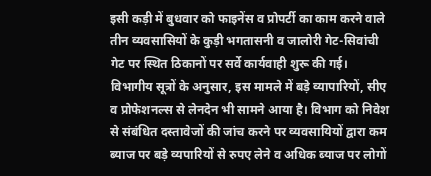इसी कड़ी में बुधवार को फाइनेंस व प्रोपर्टी का काम करने वाले तीन व्यवसासियों के कुड़ी भगतासनी व जालोरी गेट-सिवांची गेट पर स्थित ठिकानों पर सर्वे कार्यवाही शुरू की गई। विभागीय सूत्रों के अनुसार, इस मामले में बड़े व्यापारियों, सीए व प्रोफेशनल्स से लेनदेन भी सामने आया है। विभाग को निवेश से संबंधित दस्तावेजों की जांच करने पर व्यवसायियों द्वारा कम ब्याज पर बड़े व्यपारियों से रुपए लेने व अधिक ब्याज पर लोगों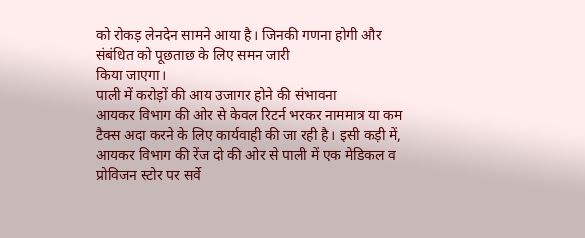को रोकड़ लेनदेन सामने आया है। जिनकी गणना होगी और संबंधित को पूछताछ के लिए समन जारी
किया जाएगा।
पाली में करोड़ों की आय उजागर होने की संभावना
आयकर विभाग की ओर से केवल रिटर्न भरकर नाममात्र या कम टैक्स अदा करने के लिए कार्यवाही की जा रही है। इसी कड़ी में, आयकर विभाग की रेंज दो की ओर से पाली में एक मेडिकल व प्रोविजन स्टोर पर सर्वे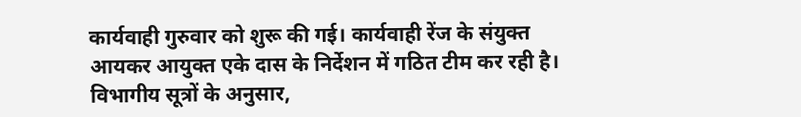कार्यवाही गुरुवार को शुरू की गई। कार्यवाही रेंज के संयुक्त आयकर आयुक्त एके दास के निर्देशन में गठित टीम कर रही है। विभागीय सूत्रों के अनुसार,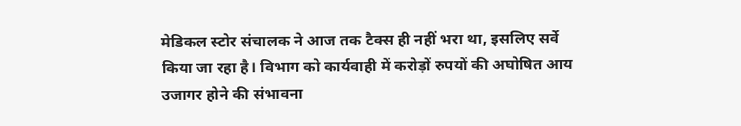मेडिकल स्टोर संचालक ने आज तक टैक्स ही नहीं भरा था, इसलिए सर्वे किया जा रहा है। विभाग को कार्यवाही में करोड़ों रुपयों की अघोषित आय उजागर होने की संभावना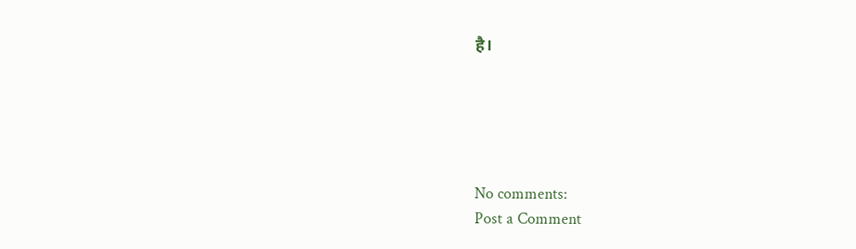है।





No comments:
Post a Comment